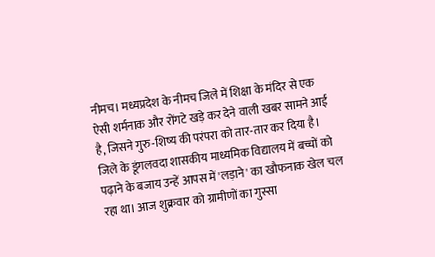नीमच। मध्यप्रदेश के नीमच जिले में शिक्षा के मंदिर से एक ऐसी शर्मनाक और रोंगटे खड़े कर देने वाली खबर सामने आई है, जिसने गुरु-शिष्य की परंपरा को तार-तार कर दिया है। जिले के डूंगलवदा शासकीय माध्यमिक विद्यालय में बच्चों को पढ़ाने के बजाय उन्हें आपस में 'लड़ाने' का खौफनाक खेल चल रहा था। आज शुक्रवार को ग्रामीणों का गुस्सा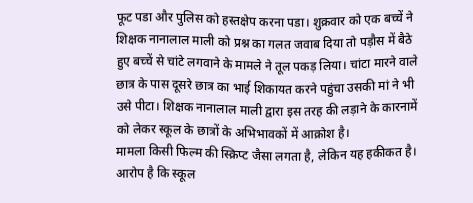फूट पडा और पुलिस को हस्तक्षेप करना पडा। शुक्रवार को एक बच्चें ने शिक्षक नानालाल माली को प्रश्न का गलत जवाब दिया तो पड़ौस में बैठे हुए बच्चें से चांटे लगवाने के मामले ने तूल पकड़ लिया। चांटा मारने वाले छात्र के पास दूसरे छात्र का भाई शिकायत करने पहुंचा उसकी मां ने भी उसे पीटा। शिक्षक नानालाल माली द्वारा इस तरह की लड़ाने के कारनामें को लेकर स्कूल के छात्रों के अभिभावकों में आक्रोश है।
मामला किसी फिल्म की स्क्रिप्ट जैसा लगता है, लेकिन यह हकीकत है। आरोप है कि स्कूल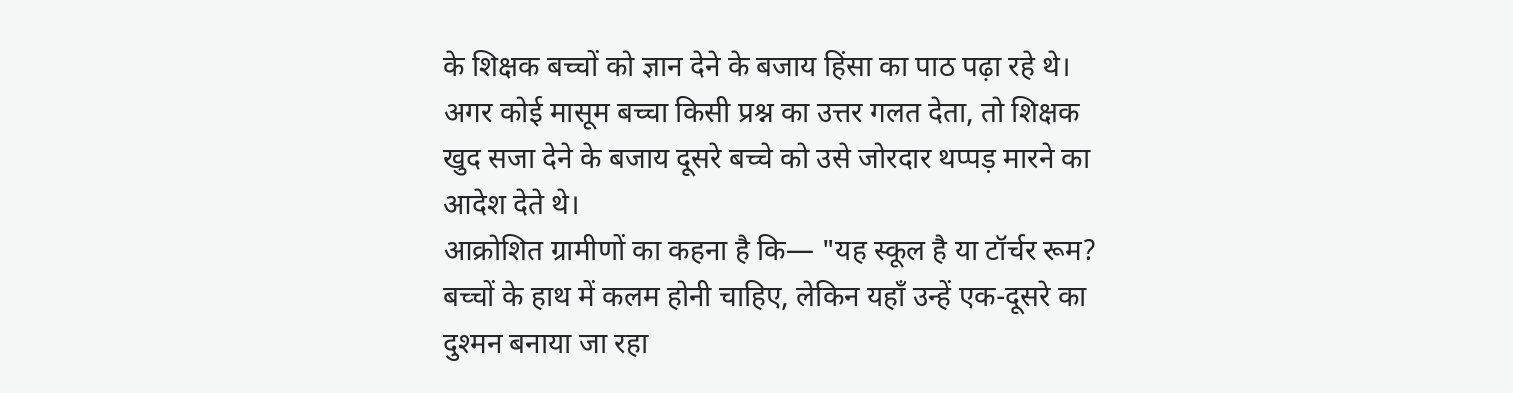के शिक्षक बच्चों को ज्ञान देने के बजाय हिंसा का पाठ पढ़ा रहे थे। अगर कोई मासूम बच्चा किसी प्रश्न का उत्तर गलत देता, तो शिक्षक खुद सजा देने के बजाय दूसरे बच्चे को उसे जोरदार थप्पड़ मारने का आदेश देते थे।
आक्रोशित ग्रामीणों का कहना है कि— "यह स्कूल है या टॉर्चर रूम? बच्चों के हाथ में कलम होनी चाहिए, लेकिन यहाँ उन्हें एक-दूसरे का दुश्मन बनाया जा रहा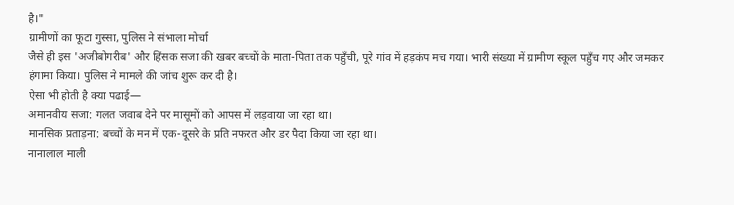है।"
ग्रामीणों का फूटा गुस्सा, पुलिस ने संभाला मोर्चा
जैसे ही इस 'अजीबोगरीब' और हिंसक सजा की खबर बच्चों के माता-पिता तक पहुँची, पूरे गांव में हड़कंप मच गया। भारी संख्या में ग्रामीण स्कूल पहुँच गए और जमकर हंगामा किया। पुलिस ने मामले की जांच शुरू कर दी है।
ऐसा भी होती है क्या पढाई—
अमानवीय सजा: गलत जवाब देने पर मासूमों को आपस में लड़वाया जा रहा था।
मानसिक प्रताड़ना: बच्चों के मन में एक-दूसरे के प्रति नफरत और डर पैदा किया जा रहा था।
नानालाल माली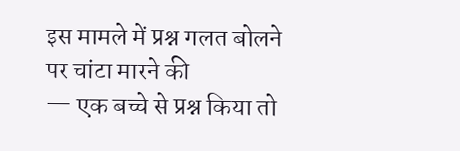इस मामले में प्रश्न गलत बोलने पर चांटा मारने की
— एक बच्चे से प्रश्न किया तो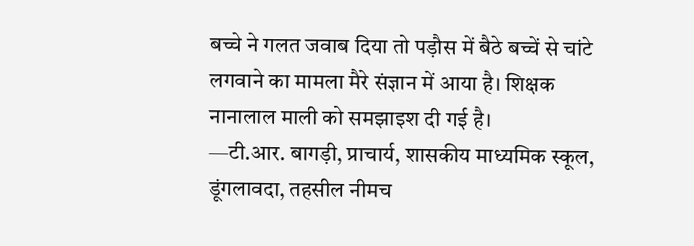बच्चे ने गलत जवाब दिया तो पड़ौस में बैठे बच्चें से चांटे लगवाने का मामला मैरे संज्ञान में आया है। शिक्षक नानालाल माली को समझाइश दी गई है।
—टी.आर. बागड़ी, प्राचार्य, शासकीय माध्यमिक स्कूल, डूंगलावदा, तहसील नीमच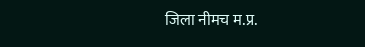जिला नीमच म.प्र.